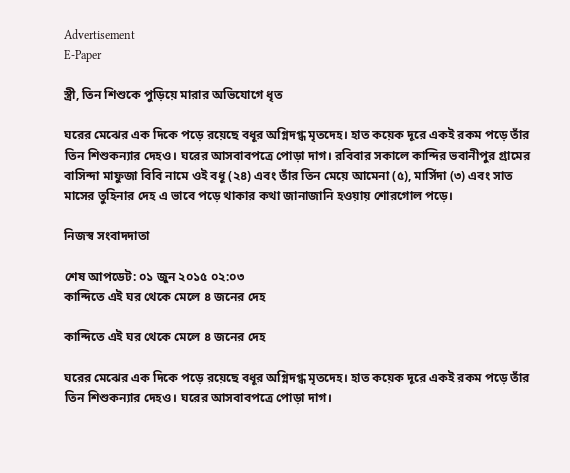Advertisement
E-Paper

স্ত্রী, তিন শিশুকে পুড়িয়ে মারার অভিযোগে ধৃত

ঘরের মেঝের এক দিকে পড়ে রয়েছে বধূর অগ্নিদগ্ধ মৃতদেহ। হাত কয়েক দূরে একই রকম পড়ে তাঁর তিন শিশুকন্যার দেহও। ঘরের আসবাবপত্রে পোড়া দাগ। রবিবার সকালে কান্দির ভবানীপুর গ্রামের বাসিন্দা মাফুজা বিবি নামে ওই বধূ (২৪) এবং তাঁর তিন মেয়ে আমেনা (৫), মার্সিদা (৩) এবং সাত মাসের তুহিনার দেহ এ ভাবে পড়ে থাকার কথা জানাজানি হওয়ায় শোরগোল পড়ে।

নিজস্ব সংবাদদাতা

শেষ আপডেট: ০১ জুন ২০১৫ ০২:০৩
কান্দিতে এই ঘর থেকে মেলে ৪ জনের দেহ

কান্দিতে এই ঘর থেকে মেলে ৪ জনের দেহ

ঘরের মেঝের এক দিকে পড়ে রয়েছে বধূর অগ্নিদগ্ধ মৃতদেহ। হাত কয়েক দূরে একই রকম পড়ে তাঁর তিন শিশুকন্যার দেহও। ঘরের আসবাবপত্রে পোড়া দাগ।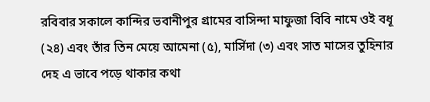রবিবার সকালে কান্দির ভবানীপুর গ্রামের বাসিন্দা মাফুজা বিবি নামে ওই বধূ (২৪) এবং তাঁর তিন মেয়ে আমেনা (৫), মার্সিদা (৩) এবং সাত মাসের তুহিনার দেহ এ ভাবে পড়ে থাকার কথা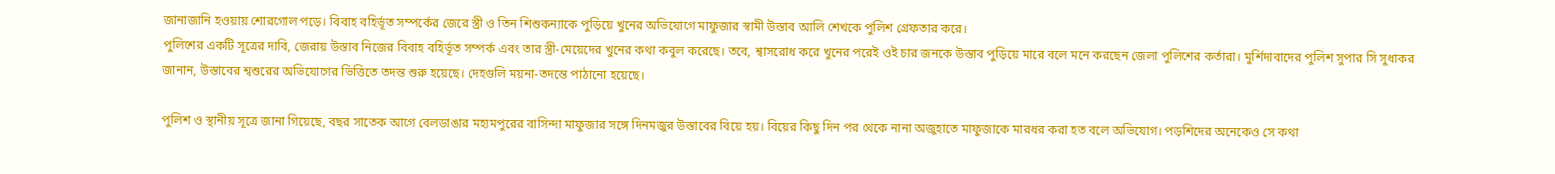জানাজানি হওয়ায় শোরগোল পড়ে। বিবাহ বহির্ভূত সম্পর্কের জেরে স্ত্রী ও তিন শিশুকন্যাকে পুড়িয়ে খুনের অভিযোগে মাফুজার স্বামী উস্তাব আলি শেখকে পুলিশ গ্রেফতার করে।
পুলিশের একটি সূত্রের দাবি, জেরায় উস্তাব নিজের বিবাহ বহির্ভূত সম্পর্ক এবং তার স্ত্রী-মেয়েদের খুনের কথা কবুল করেছে। তবে, শ্বাসরোধ করে খুনের পরেই ওই চার জনকে উস্তাব পুড়িয়ে মারে বলে মনে করছেন জেলা পুলিশের কর্তারা। মুর্শিদাবাদের পুলিশ সুপার সি সুধাকর জানান, উস্তাবের শ্বশুরের অভিযোগের ভিত্তিতে তদন্ত শুরু হয়েছে। দেহগুলি ময়না-তদন্তে পাঠানো হয়েছে।

পুলিশ ও স্থানীয় সূত্রে জানা গিয়েছে, বছর সাতেক আগে বেলডাঙার মহ্যমপুরের বাসিন্দা মাফুজার সঙ্গে দিনমজুর উস্তাবের বিয়ে হয়। বিয়ের কিছু দিন পর থেকে নানা অজুহাতে মাফুজাকে মারধর করা হত বলে অভিযোগ। পড়শিদের অনেকেও সে কথা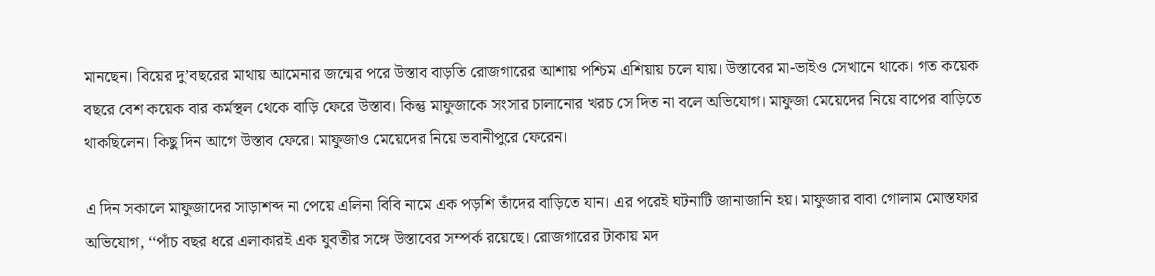মানছেন। বিয়ের দু’বছরের মাথায় আমেনার জন্মের পরে উস্তাব বাড়তি রোজগারের আশায় পশ্চিম এশিয়ায় চলে যায়। উস্তাবের মা-ভাইও সেখানে থাকে। গত কয়েক বছরে বেশ কয়েক বার কর্মস্থল থেকে বাড়ি ফেরে উস্তাব। কিন্তু মাফুজাকে সংসার চালানোর খরচ সে দিত না বলে অভিযোগ। মাফুজা মেয়েদের নিয়ে বাপের বাড়িতে থাকছিলেন। কিছু দিন আগে উস্তাব ফেরে। মাফুজাও মেয়েদের নিয়ে ভবানীপুরে ফেরেন।

এ দিন সকালে মাফুজাদের সাড়াশব্দ না পেয়ে এলিনা বিবি নামে এক পড়শি তাঁদের বাড়িতে যান। এর পরেই ঘটনাটি জানাজানি হয়। মাফুজার বাবা গোলাম মোস্তফার অভিযোগ, ‘‘পাঁচ বছর ধরে এলাকারই এক যুবতীর সঙ্গে উস্তাবের সম্পর্ক রয়েছে। রোজগারের টাকায় মদ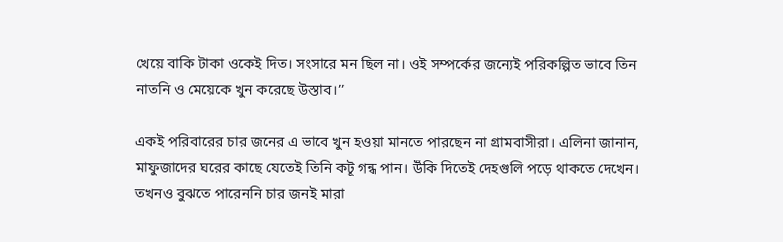খেয়ে বাকি টাকা ওকেই দিত। সংসারে মন ছিল না। ওই সম্পর্কের জন্যেই পরিকল্পিত ভাবে তিন নাতনি ও মেয়েকে খুন করেছে উস্তাব।’’

একই পরিবারের চার জনের এ ভাবে খুন হওয়া মানতে পারছেন না গ্রামবাসীরা। এলিনা জানান, মাফুজাদের ঘরের কাছে যেতেই তিনি কটূ গন্ধ পান। উঁকি দিতেই দেহগুলি পড়ে থাকতে দেখেন। তখনও বুঝতে পারেননি চার জনই মারা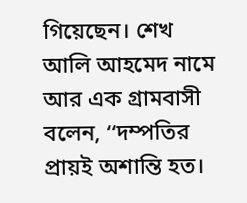গিয়েছেন। শেখ আলি আহমেদ নামে আর এক গ্রামবাসী বলেন, ‘‘দম্পতির প্রায়ই অশান্তি হত।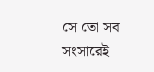সে তো সব সংসারেই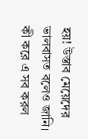হয়! উস্তাব মেয়েদের ভালবাসত বলেও জানি। কী করে এ সব করল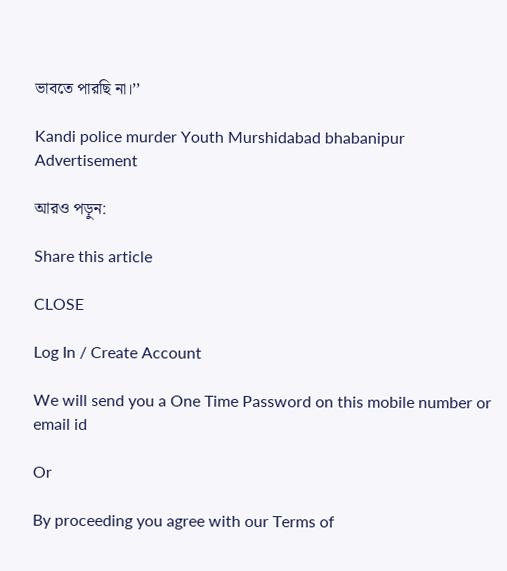ভাবতে পারছি না।’’

Kandi police murder Youth Murshidabad bhabanipur
Advertisement

আরও পড়ুন:

Share this article

CLOSE

Log In / Create Account

We will send you a One Time Password on this mobile number or email id

Or

By proceeding you agree with our Terms of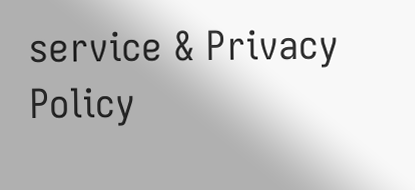service & Privacy Policy